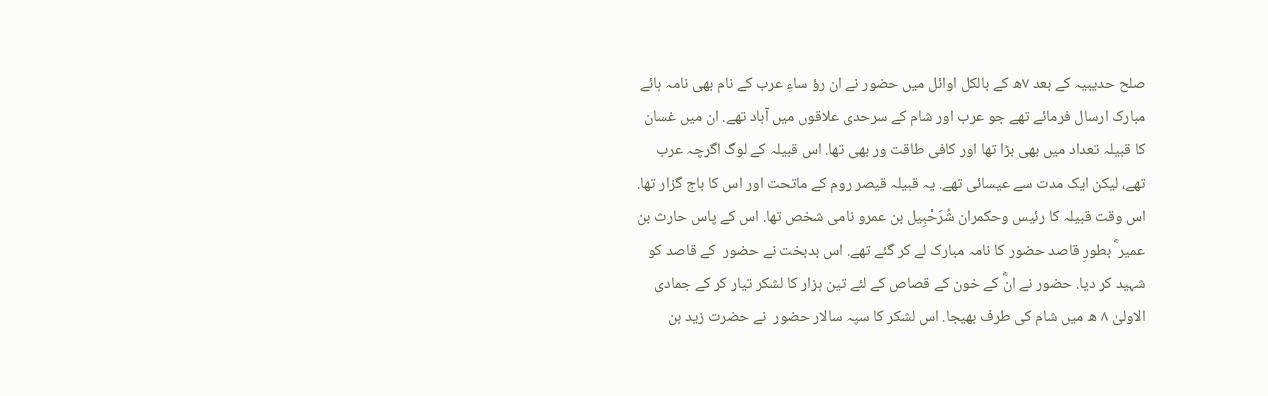صلح حدیبیہ کے بعد ۷ھ کے بالکل اوائل میں حضور نے ان رؤ ساءِ عرب کے نام بھی نامہ ہائے مبارک ارسال فرمائے تھے جو عرب اور شام کے سرحدی علاقوں میں آباد تھے. ان میں غسان کا قبیلہ تعداد میں بھی بڑا تھا اور کافی طاقت ور بھی تھا. اس قبیلہ کے لوگ اگرچہ عرب تھے، لیکن ایک مدت سے عیسائی تھے. یہ قبیلہ قیصر روم کے ماتحت اور اس کا باج گزار تھا. اس وقت قبیلہ کا رئیس وحکمران شُرَحْبِیل بن عمرو نامی شخص تھا. اس کے پاس حارث بن عمیر ؓ بطورِ قاصد حضور کا نامہ مبارک لے کر گئے تھے. اس بدبخت نے حضور  کے قاصد کو شہید کر دیا. حضور نے انؓ کے خون کے قصاص کے لئے تین ہزار کا لشکر تیار کر کے جمادی الاولیٰ ۸ ھ میں شام کی طرف بھیجا. اس لشکر کا سپہ سالار حضور  نے حضرت زید بن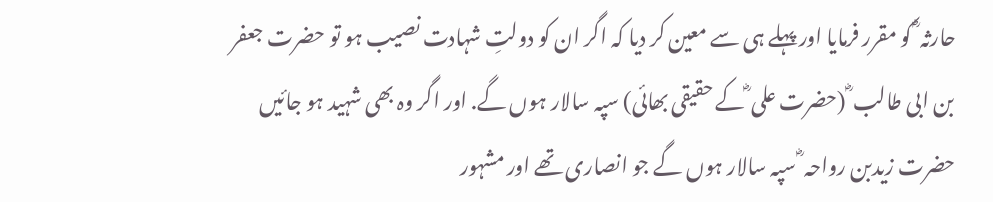حارثہ ؓ کو مقرر فرمایا اور پہلے ہی سے معین کر دیا کہ اگر ان کو دولتِ شہادت نصیب ہو تو حضرت جعفر بن ابی طالب ؓ (حضرت علی ؓ کے حقیقی بھائی) سپہ سالار ہوں گے. اور اگر وہ بھی شہید ہو جائیں حضرت زیدبن رواحہ ؓ سپہ سالار ہوں گے جو انصاری تھے اور مشہور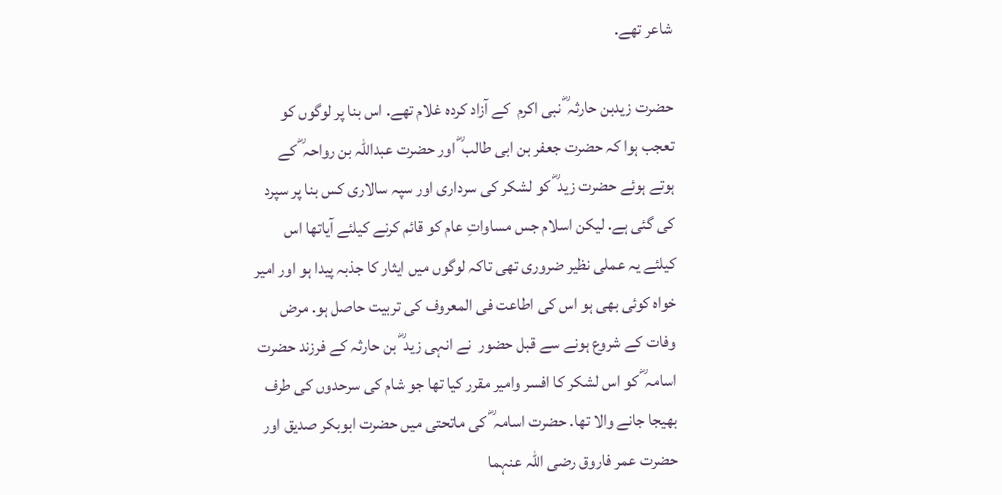شاعر تھے.

حضرت زیدبن حارثہ ؓ نبی اکرم  کے آزاد کردہ غلام تھے. اس بنا پر لوگوں کو تعجب ہوا کہ حضرت جعفر بن ابی طالب ؓ اور حضرت عبداللہ بن رواحہ ؓ کے ہوتے ہوئے حضرت زید ؓ کو لشکر کی سرداری اور سپہ سالاری کس بنا پر سپرد کی گئی ہے. لیکن اسلام جس مساواتِ عام کو قائم کرنے کیلئے آیاتھا اس کیلئے یہ عملی نظیر ضروری تھی تاکہ لوگوں میں ایثار کا جذبہ پیدا ہو اور امیر خواہ کوئی بھی ہو اس کی اطاعت فی المعروف کی تربیت حاصل ہو. مرض وفات کے شروع ہونے سے قبل حضور  نے انہی زید ؓ بن حارثہ کے فرزند حضرت اسامہ ؓ کو اس لشکر کا افسر وامیر مقرر کیا تھا جو شام کی سرحدوں کی طرف بھیجا جانے والا تھا. حضرت اسامہ ؓ کی ماتحتی میں حضرت ابوبکر صدیق اور حضرت عمر فاروق رضی اللہ عنہما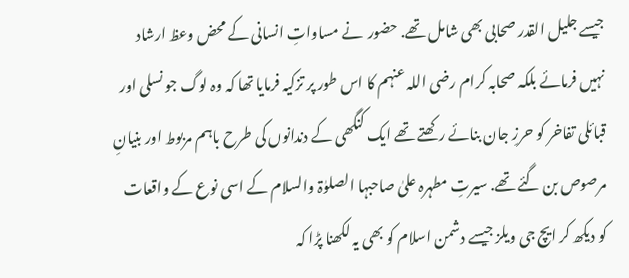جیسے جلیل القدر صحابی بھی شامل تھے. حضور  نے مساواتِ انسانی کے محض وعظ ارشاد نہیں فرمائے بلکہ صحابہ کرام رضی اللہ عنہم کا اس طور پر تزکیہ فرمایا تھا کہ وہ لوگ جو نسلی اور قبائلی تفاخر کو حرزِ جان بنائے رکھتے تھے ایک کنگھی کے دندانوں کی طرح باہم مربوط اور بنیانِ مرصوص بن گئے تھے. سیرتِ مطہرہ علیٰ صاحبہا الصلوٰۃ والسلام کے اسی نوع کے واقعات کو دیکھ کر ایچ جی ویلز جیسے دشمن اسلام کو بھی یہ لکھنا پڑا کہ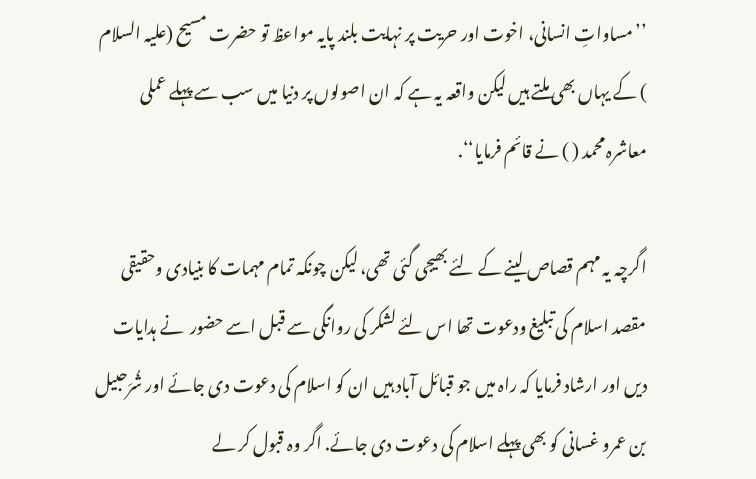’’مساواتِ انسانی، اخوت اور حریت پر نہایت بلند پایہ مواعظ تو حضرت مسیح (علیہ السلام ) کے یہاں بھی ملتے ہیں لیکن واقعہ یہ ہے کہ ان اصولوں پر دنیا میں سب سے پہلے عملی معاشرہ محمد ( ) نے قائم فرمایا‘‘.

اگرچہ یہ مہم قصاص لینے کے لئے بھیجی گئی تھی، لیکن چونکہ تمام مہمات کا بنیادی وحقیقی مقصد اسلام کی تبلیغ ودعوت تھا اس لئے لشکر کی روانگی سے قبل اسے حضور  نے ہدایات دیں اور ارشاد فرمایا کہ راہ میں جو قبائل آباد ہیں ان کو اسلام کی دعوت دی جائے اور شُرَحبیل بن عمرو غسانی کو بھی پہلے اسلام کی دعوت دی جائے. اگر وہ قبول کر لے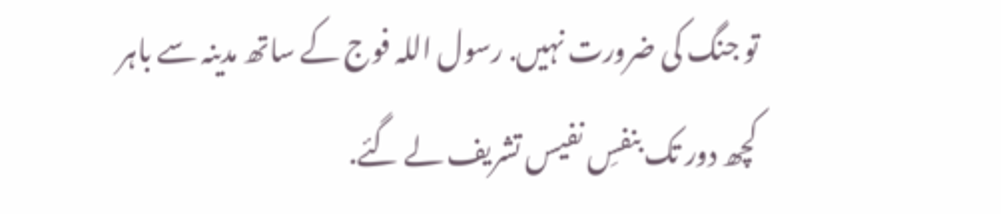تو جنگ کی ضرورت نہیں. رسول اللہ فوج کے ساتھ مدینہ سے باہر کچھ دور تک بنفسِ نفیس تشریف لے گئے.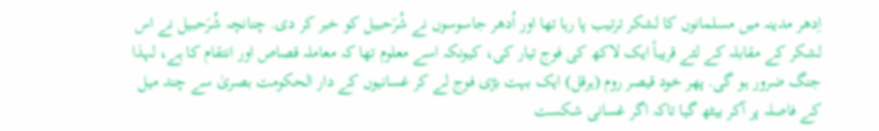اِدھر مدینہ میں مسلمانوں کا لشکر ترتیب پا رہا تھا اور اُدھر جاسوسوں نے شُرَحبیل کو خبر کر دی. چنانچہ شُرَحبیل نے اس لشکر کے مقابلہ کے لئے قریباً ایک لاکھ کی فوج تیار کی، کیونکہ اسے معلوم تھا کہ معاملہ قصاص اور انتقام کا ہے، لہذا جنگ ضرور ہو گی. پھر خود قیصر روم (ہرقل) ایک بہت بڑی فوج لے کر غسانیوں کے دار الحکومت بصریٰ سے چند میل کے فاصلہ پر آکر بیٹھ گیا تاکہ اگر غسانی شکست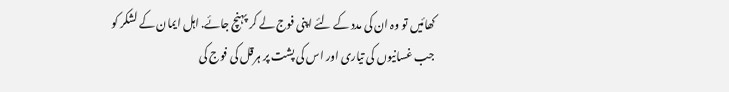کھائیں تو وہ ان کی مدد کے لئے اپنی فوج لے کر پہنچ جائے. اہل ایمان کے لشکر کو جب غسانیوں کی تیاری اور اس کی پشت پر ہرقل کی فوج کی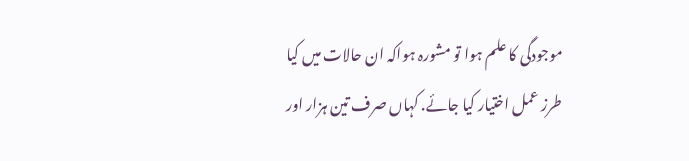موجودگی کا علم ہوا تو مشورہ ہواکہ ان حالات میں کیا طرز عمل اختیار کیا جائے. کہاں صرف تین ہزار اور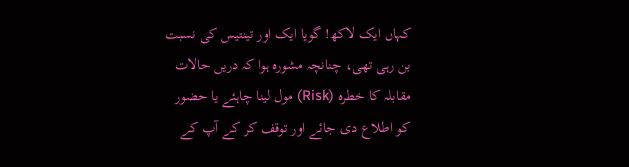کہاں ایک لاکھ! گویا ایک اور تینتیس کی نسبت بن رہی تھی، چنانچہ مشورہ ہوا کہ دریں حالات مقابلہ کا خطرہ (Risk) مول لینا چاہئے یا حضور  کو اطلاع دی جائے اور توقف کر کے آپ کے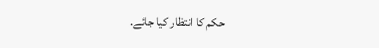حکم کا انتظار کیا جائے.